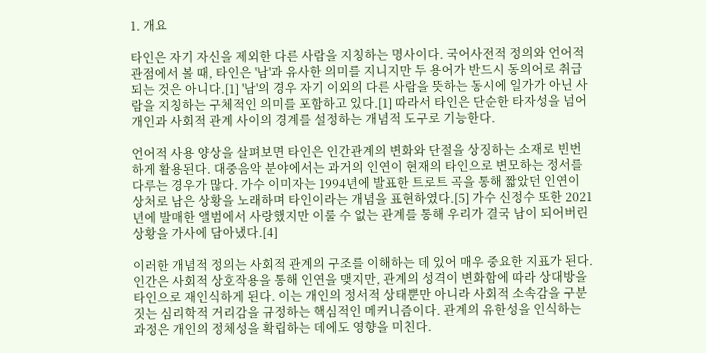1. 개요

타인은 자기 자신을 제외한 다른 사람을 지칭하는 명사이다. 국어사전적 정의와 언어적 관점에서 볼 때, 타인은 '남'과 유사한 의미를 지니지만 두 용어가 반드시 동의어로 취급되는 것은 아니다.[1] '남'의 경우 자기 이외의 다른 사람을 뜻하는 동시에 일가가 아닌 사람을 지칭하는 구체적인 의미를 포함하고 있다.[1] 따라서 타인은 단순한 타자성을 넘어 개인과 사회적 관계 사이의 경계를 설정하는 개념적 도구로 기능한다.

언어적 사용 양상을 살펴보면 타인은 인간관계의 변화와 단절을 상징하는 소재로 빈번하게 활용된다. 대중음악 분야에서는 과거의 인연이 현재의 타인으로 변모하는 정서를 다루는 경우가 많다. 가수 이미자는 1994년에 발표한 트로트 곡을 통해 짧았던 인연이 상처로 남은 상황을 노래하며 타인이라는 개념을 표현하였다.[5] 가수 신정수 또한 2021년에 발매한 앨범에서 사랑했지만 이룰 수 없는 관계를 통해 우리가 결국 남이 되어버린 상황을 가사에 담아냈다.[4]

이러한 개념적 정의는 사회적 관계의 구조를 이해하는 데 있어 매우 중요한 지표가 된다. 인간은 사회적 상호작용을 통해 인연을 맺지만, 관계의 성격이 변화함에 따라 상대방을 타인으로 재인식하게 된다. 이는 개인의 정서적 상태뿐만 아니라 사회적 소속감을 구분 짓는 심리학적 거리감을 규정하는 핵심적인 메커니즘이다. 관계의 유한성을 인식하는 과정은 개인의 정체성을 확립하는 데에도 영향을 미친다.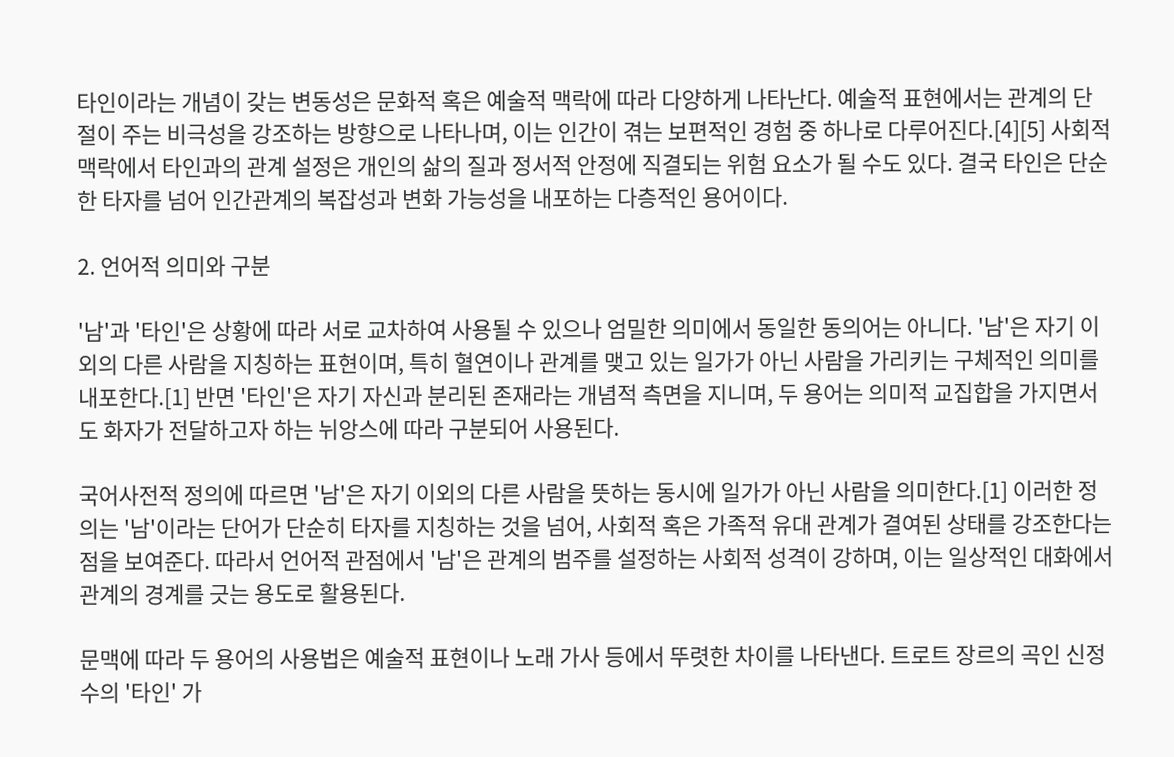타인이라는 개념이 갖는 변동성은 문화적 혹은 예술적 맥락에 따라 다양하게 나타난다. 예술적 표현에서는 관계의 단절이 주는 비극성을 강조하는 방향으로 나타나며, 이는 인간이 겪는 보편적인 경험 중 하나로 다루어진다.[4][5] 사회적 맥락에서 타인과의 관계 설정은 개인의 삶의 질과 정서적 안정에 직결되는 위험 요소가 될 수도 있다. 결국 타인은 단순한 타자를 넘어 인간관계의 복잡성과 변화 가능성을 내포하는 다층적인 용어이다.

2. 언어적 의미와 구분

'남'과 '타인'은 상황에 따라 서로 교차하여 사용될 수 있으나 엄밀한 의미에서 동일한 동의어는 아니다. '남'은 자기 이외의 다른 사람을 지칭하는 표현이며, 특히 혈연이나 관계를 맺고 있는 일가가 아닌 사람을 가리키는 구체적인 의미를 내포한다.[1] 반면 '타인'은 자기 자신과 분리된 존재라는 개념적 측면을 지니며, 두 용어는 의미적 교집합을 가지면서도 화자가 전달하고자 하는 뉘앙스에 따라 구분되어 사용된다.

국어사전적 정의에 따르면 '남'은 자기 이외의 다른 사람을 뜻하는 동시에 일가가 아닌 사람을 의미한다.[1] 이러한 정의는 '남'이라는 단어가 단순히 타자를 지칭하는 것을 넘어, 사회적 혹은 가족적 유대 관계가 결여된 상태를 강조한다는 점을 보여준다. 따라서 언어적 관점에서 '남'은 관계의 범주를 설정하는 사회적 성격이 강하며, 이는 일상적인 대화에서 관계의 경계를 긋는 용도로 활용된다.

문맥에 따라 두 용어의 사용법은 예술적 표현이나 노래 가사 등에서 뚜렷한 차이를 나타낸다. 트로트 장르의 곡인 신정수의 '타인' 가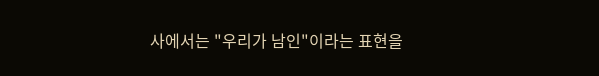사에서는 "우리가 남인"이라는 표현을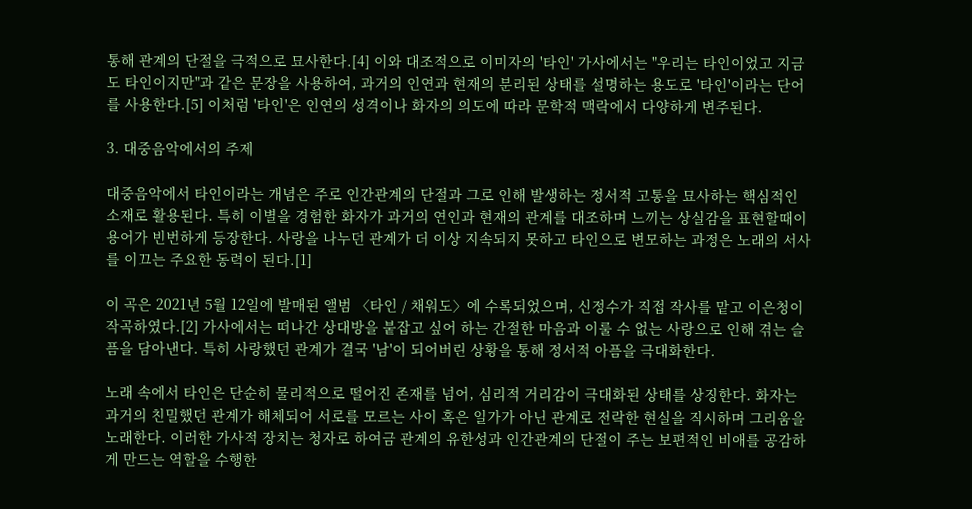통해 관계의 단절을 극적으로 묘사한다.[4] 이와 대조적으로 이미자의 '타인' 가사에서는 "우리는 타인이었고 지금도 타인이지만"과 같은 문장을 사용하여, 과거의 인연과 현재의 분리된 상태를 설명하는 용도로 '타인'이라는 단어를 사용한다.[5] 이처럼 '타인'은 인연의 성격이나 화자의 의도에 따라 문학적 맥락에서 다양하게 변주된다.

3. 대중음악에서의 주제

대중음악에서 타인이라는 개념은 주로 인간관계의 단절과 그로 인해 발생하는 정서적 고통을 묘사하는 핵심적인 소재로 활용된다. 특히 이별을 경험한 화자가 과거의 연인과 현재의 관계를 대조하며 느끼는 상실감을 표현할때이 용어가 빈번하게 등장한다. 사랑을 나누던 관계가 더 이상 지속되지 못하고 타인으로 변모하는 과정은 노래의 서사를 이끄는 주요한 동력이 된다.[1]

이 곡은 2021년 5월 12일에 발매된 앨범 〈타인 / 채워도〉에 수록되었으며, 신정수가 직접 작사를 맡고 이은청이 작곡하였다.[2] 가사에서는 떠나간 상대방을 붙잡고 싶어 하는 간절한 마음과 이룰 수 없는 사랑으로 인해 겪는 슬픔을 담아낸다. 특히 사랑했던 관계가 결국 '남'이 되어버린 상황을 통해 정서적 아픔을 극대화한다.

노래 속에서 타인은 단순히 물리적으로 떨어진 존재를 넘어, 심리적 거리감이 극대화된 상태를 상징한다. 화자는 과거의 친밀했던 관계가 해체되어 서로를 모르는 사이 혹은 일가가 아닌 관계로 전락한 현실을 직시하며 그리움을 노래한다. 이러한 가사적 장치는 청자로 하여금 관계의 유한성과 인간관계의 단절이 주는 보편적인 비애를 공감하게 만드는 역할을 수행한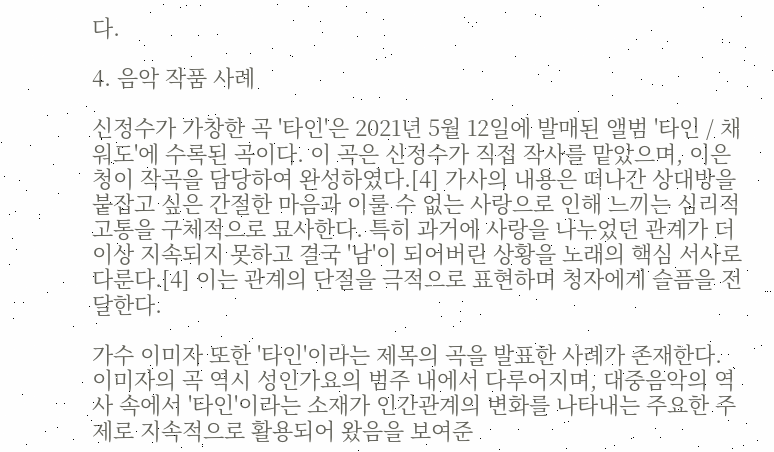다.

4. 음악 작품 사례

신정수가 가창한 곡 '타인'은 2021년 5월 12일에 발매된 앨범 '타인 / 채워도'에 수록된 곡이다. 이 곡은 신정수가 직접 작사를 맡았으며, 이은청이 작곡을 담당하여 완성하였다.[4] 가사의 내용은 떠나간 상대방을 붙잡고 싶은 간절한 마음과 이룰 수 없는 사랑으로 인해 느끼는 심리적 고통을 구체적으로 묘사한다. 특히 과거에 사랑을 나누었던 관계가 더 이상 지속되지 못하고 결국 '남'이 되어버린 상황을 노래의 핵심 서사로 다룬다.[4] 이는 관계의 단절을 극적으로 표현하며 청자에게 슬픔을 전달한다.

가수 이미자 또한 '타인'이라는 제목의 곡을 발표한 사례가 존재한다. 이미자의 곡 역시 성인가요의 범주 내에서 다루어지며, 대중음악의 역사 속에서 '타인'이라는 소재가 인간관계의 변화를 나타내는 주요한 주제로 지속적으로 활용되어 왔음을 보여준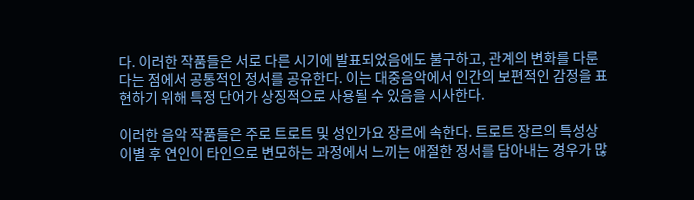다. 이러한 작품들은 서로 다른 시기에 발표되었음에도 불구하고, 관계의 변화를 다룬다는 점에서 공통적인 정서를 공유한다. 이는 대중음악에서 인간의 보편적인 감정을 표현하기 위해 특정 단어가 상징적으로 사용될 수 있음을 시사한다.

이러한 음악 작품들은 주로 트로트 및 성인가요 장르에 속한다. 트로트 장르의 특성상 이별 후 연인이 타인으로 변모하는 과정에서 느끼는 애절한 정서를 담아내는 경우가 많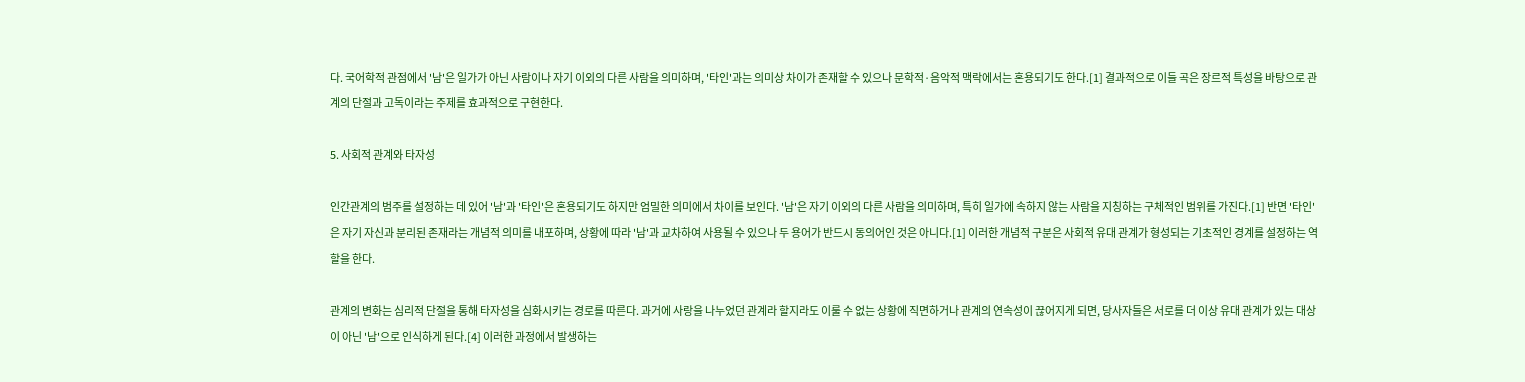다. 국어학적 관점에서 '남'은 일가가 아닌 사람이나 자기 이외의 다른 사람을 의미하며, '타인'과는 의미상 차이가 존재할 수 있으나 문학적·음악적 맥락에서는 혼용되기도 한다.[1] 결과적으로 이들 곡은 장르적 특성을 바탕으로 관계의 단절과 고독이라는 주제를 효과적으로 구현한다.

5. 사회적 관계와 타자성

인간관계의 범주를 설정하는 데 있어 '남'과 '타인'은 혼용되기도 하지만 엄밀한 의미에서 차이를 보인다. '남'은 자기 이외의 다른 사람을 의미하며, 특히 일가에 속하지 않는 사람을 지칭하는 구체적인 범위를 가진다.[1] 반면 '타인'은 자기 자신과 분리된 존재라는 개념적 의미를 내포하며, 상황에 따라 '남'과 교차하여 사용될 수 있으나 두 용어가 반드시 동의어인 것은 아니다.[1] 이러한 개념적 구분은 사회적 유대 관계가 형성되는 기초적인 경계를 설정하는 역할을 한다.

관계의 변화는 심리적 단절을 통해 타자성을 심화시키는 경로를 따른다. 과거에 사랑을 나누었던 관계라 할지라도 이룰 수 없는 상황에 직면하거나 관계의 연속성이 끊어지게 되면, 당사자들은 서로를 더 이상 유대 관계가 있는 대상이 아닌 '남'으로 인식하게 된다.[4] 이러한 과정에서 발생하는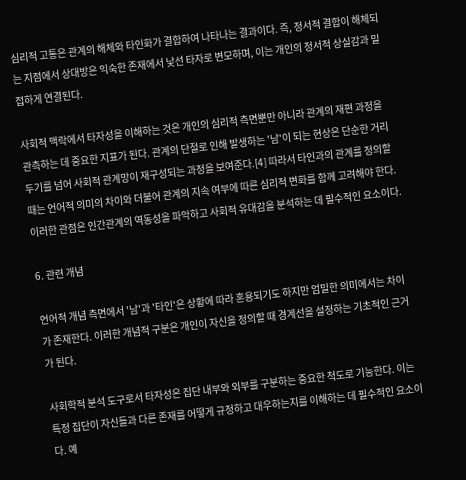심리적 고통은 관계의 해체와 타인화가 결합하여 나타나는 결과이다. 즉, 정서적 결합이 해체되는 지점에서 상대방은 익숙한 존재에서 낯선 타자로 변모하며, 이는 개인의 정서적 상실감과 밀접하게 연결된다.

사회적 맥락에서 타자성을 이해하는 것은 개인의 심리적 측면뿐만 아니라 관계의 재편 과정을 관측하는 데 중요한 지표가 된다. 관계의 단절로 인해 발생하는 '남'이 되는 현상은 단순한 거리두기를 넘어 사회적 관계망이 재구성되는 과정을 보여준다.[4] 따라서 타인과의 관계를 정의할 때는 언어적 의미의 차이와 더불어 관계의 지속 여부에 따른 심리적 변화를 함께 고려해야 한다. 이러한 관점은 인간관계의 역동성을 파악하고 사회적 유대감을 분석하는 데 필수적인 요소이다.

6. 관련 개념

언어적 개념 측면에서 '남'과 '타인'은 상황에 따라 혼용되기도 하지만 엄밀한 의미에서는 차이가 존재한다. 이러한 개념적 구분은 개인이 자신을 정의할 때 경계선을 설정하는 기초적인 근거가 된다.

사회학적 분석 도구로서 타자성은 집단 내부와 외부를 구분하는 중요한 척도로 기능한다. 이는 특정 집단이 자신들과 다른 존재를 어떻게 규정하고 대우하는지를 이해하는 데 필수적인 요소이다. 예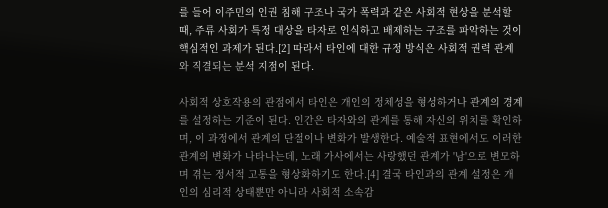를 들어 이주민의 인권 침해 구조나 국가 폭력과 같은 사회적 현상을 분석할 때, 주류 사회가 특정 대상을 타자로 인식하고 배제하는 구조를 파악하는 것이 핵심적인 과제가 된다.[2] 따라서 타인에 대한 규정 방식은 사회적 권력 관계와 직결되는 분석 지점이 된다.

사회적 상호작용의 관점에서 타인은 개인의 정체성을 형성하거나 관계의 경계를 설정하는 기준이 된다. 인간은 타자와의 관계를 통해 자신의 위치를 확인하며, 이 과정에서 관계의 단절이나 변화가 발생한다. 예술적 표현에서도 이러한 관계의 변화가 나타나는데, 노래 가사에서는 사랑했던 관계가 '남'으로 변모하며 겪는 정서적 고통을 형상화하기도 한다.[4] 결국 타인과의 관계 설정은 개인의 심리적 상태뿐만 아니라 사회적 소속감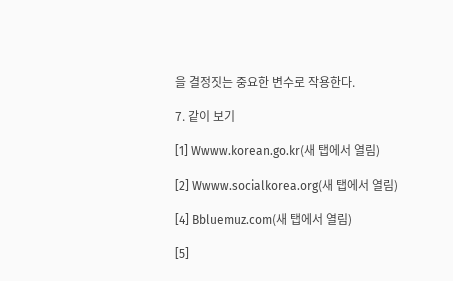을 결정짓는 중요한 변수로 작용한다.

7. 같이 보기

[1] Wwww.korean.go.kr(새 탭에서 열림)

[2] Wwww.socialkorea.org(새 탭에서 열림)

[4] Bbluemuz.com(새 탭에서 열림)

[5]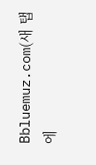Bbluemuz.com(새 탭에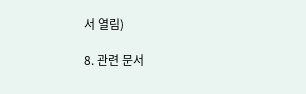서 열림)

8. 관련 문서